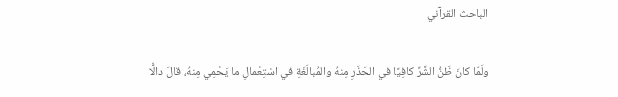الباحث القرآني

ولَمّا كانَ ظَنُّ الشَّرِّ كافِيًا في الحَذَرِ مِنهُ والمُبالَغَةِ في اسْتِعْمالِ ما يَحْمِي مِنهُ، قالَ دالًّا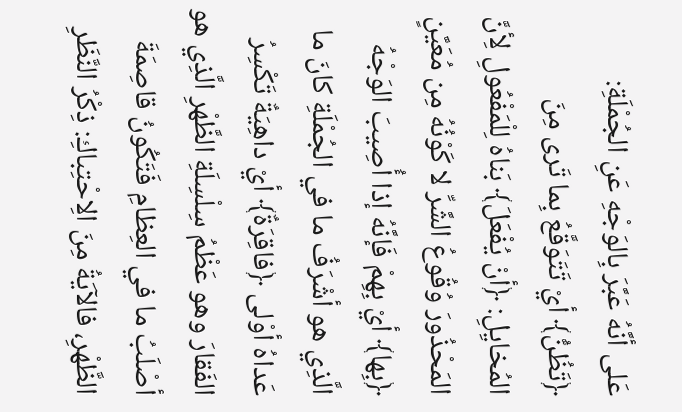عَلى أنَّهُ عَبَّرَ بِالوَجْهِ عَنِ الجُمْلَةِ: ﴿تَظُنُّ﴾ أيْ تَتَوَقَّعُ بِما تَرى مِنَ المُخايِلِ: ﴿أنْ يُفْعَلَ﴾ بَناهُ لِلْمَفْعُولِ لِأنَّ المَحْذُورَ وُقُوعُ الشَّرِّ لا كَوْنُهُ مِن مُعَيَّنٍ ﴿بِها﴾ أيْ بِهِمْ فَإنَّهُ إذا أُصِيبَ الوَجْهُ الَّذِي هو أشْرَفُ ما في الجُمْلَةِ كانَ ما عَداهُ أوْلى ﴿فاقِرَةٌ﴾ أيْ داهِيَةٌ تَكْسِرُ الفَقارَ وهو عَظْمُ سِلْسِلَةِ الظَّهْرِ الَّذِي هو أصْلَبُ ما في العِظامِ فَتَكُونُ قاصِمَةَ الظَّهْرِ، فالآيَةُ مِنَ الِاحْتِباكِ: ذِكْرُ النَّظَرِ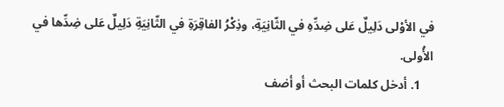في الأوْلى دَلِيلٌ عَلى ضِدِّهِ في الثّانِيَةِ، وذِكْرُ الفاقِرَةِ في الثّانِيَةِ دَلِيلٌ عَلى ضِدِّها في الأُولى.
    1. أدخل كلمات البحث أو أضف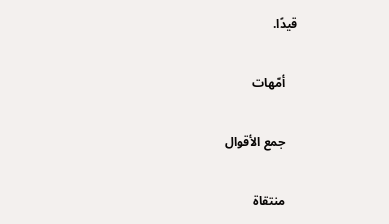قيدًا.

    أمّهات

    جمع الأقوال

    منتقاة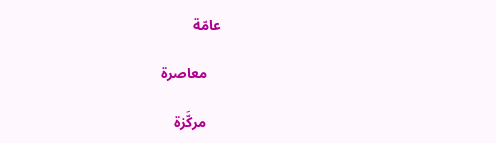عامّة

    معاصرة

    مركَّزة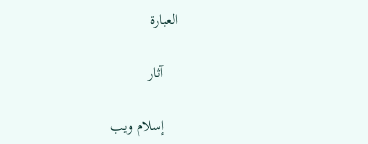العبارة

    آثار

    إسلام ويب